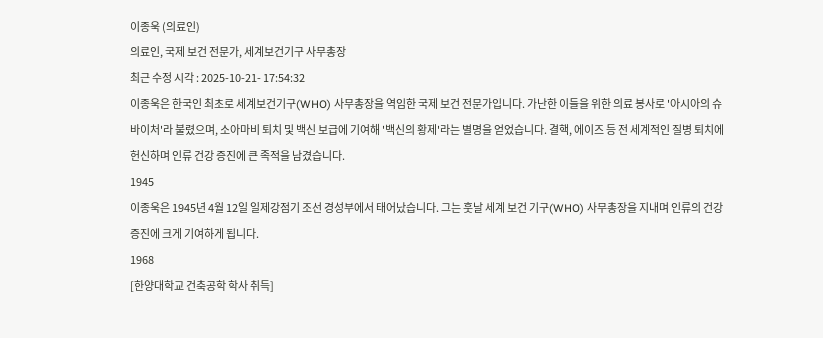이종욱 (의료인)
의료인, 국제 보건 전문가, 세계보건기구 사무총장
최근 수정 시각 : 2025-10-21- 17:54:32
이종욱은 한국인 최초로 세계보건기구(WHO) 사무총장을 역임한 국제 보건 전문가입니다. 가난한 이들을 위한 의료 봉사로 '아시아의 슈바이처'라 불렸으며, 소아마비 퇴치 및 백신 보급에 기여해 '백신의 황제'라는 별명을 얻었습니다. 결핵, 에이즈 등 전 세계적인 질병 퇴치에 헌신하며 인류 건강 증진에 큰 족적을 남겼습니다.
1945
이종욱은 1945년 4월 12일 일제강점기 조선 경성부에서 태어났습니다. 그는 훗날 세계 보건 기구(WHO) 사무총장을 지내며 인류의 건강 증진에 크게 기여하게 됩니다.
1968
[한양대학교 건축공학 학사 취득]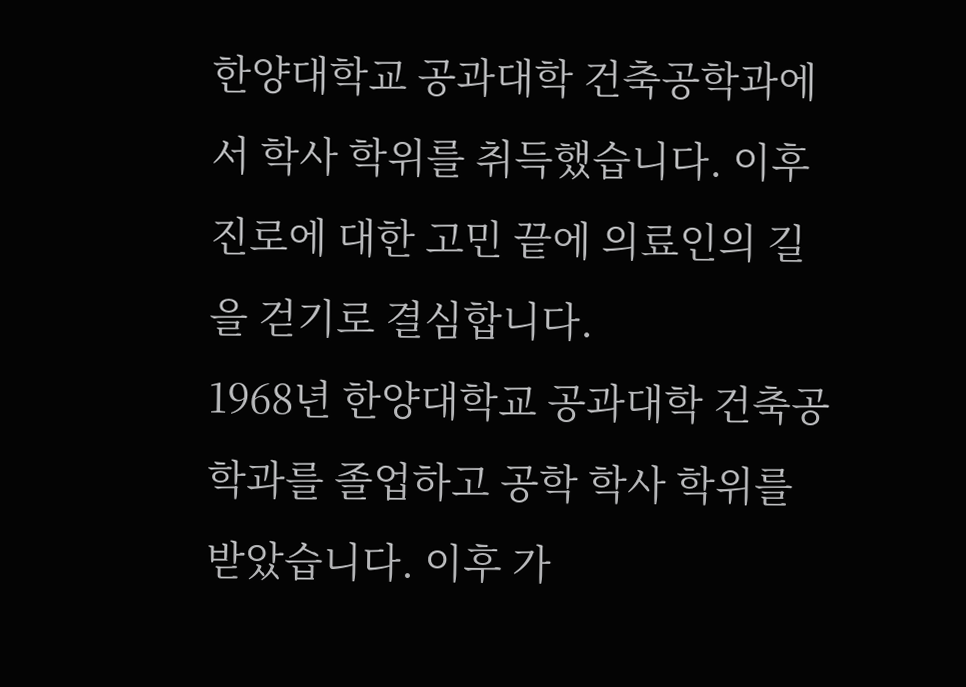한양대학교 공과대학 건축공학과에서 학사 학위를 취득했습니다. 이후 진로에 대한 고민 끝에 의료인의 길을 걷기로 결심합니다.
1968년 한양대학교 공과대학 건축공학과를 졸업하고 공학 학사 학위를 받았습니다. 이후 가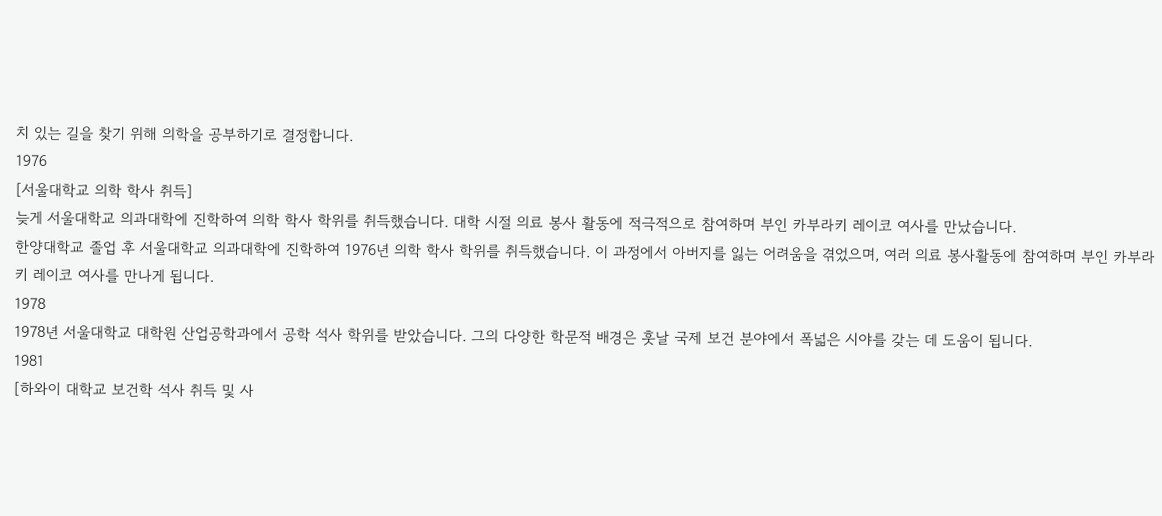치 있는 길을 찾기 위해 의학을 공부하기로 결정합니다.
1976
[서울대학교 의학 학사 취득]
늦게 서울대학교 의과대학에 진학하여 의학 학사 학위를 취득했습니다. 대학 시절 의료 봉사 활동에 적극적으로 참여하며 부인 카부라키 레이코 여사를 만났습니다.
한양대학교 졸업 후 서울대학교 의과대학에 진학하여 1976년 의학 학사 학위를 취득했습니다. 이 과정에서 아버지를 잃는 어려움을 겪었으며, 여러 의료 봉사활동에 참여하며 부인 카부라키 레이코 여사를 만나게 됩니다.
1978
1978년 서울대학교 대학원 산업공학과에서 공학 석사 학위를 받았습니다. 그의 다양한 학문적 배경은 훗날 국제 보건 분야에서 폭넓은 시야를 갖는 데 도움이 됩니다.
1981
[하와이 대학교 보건학 석사 취득 및 사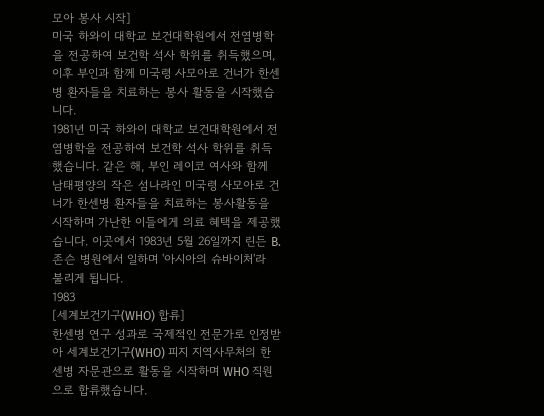모아 봉사 시작]
미국 하와이 대학교 보건대학원에서 전염병학을 전공하여 보건학 석사 학위를 취득했으며, 이후 부인과 함께 미국령 사모아로 건너가 한센병 환자들을 치료하는 봉사 활동을 시작했습니다.
1981년 미국 하와이 대학교 보건대학원에서 전염병학을 전공하여 보건학 석사 학위를 취득했습니다. 같은 해, 부인 레이코 여사와 함께 남태평양의 작은 섬나라인 미국령 사모아로 건너가 한센병 환자들을 치료하는 봉사활동을 시작하며 가난한 이들에게 의료 혜택을 제공했습니다. 이곳에서 1983년 5월 26일까지 린든 B. 존슨 병원에서 일하며 '아시아의 슈바이처'라 불리게 됩니다.
1983
[세계보건기구(WHO) 합류]
한센병 연구 성과로 국제적인 전문가로 인정받아 세계보건기구(WHO) 피지 지역사무처의 한센병 자문관으로 활동을 시작하며 WHO 직원으로 합류했습니다.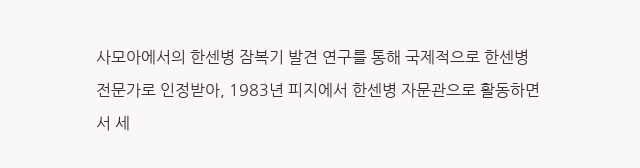사모아에서의 한센병 잠복기 발견 연구를 통해 국제적으로 한센병 전문가로 인정받아, 1983년 피지에서 한센병 자문관으로 활동하면서 세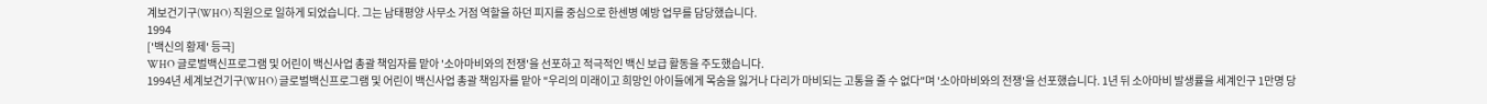계보건기구(WHO) 직원으로 일하게 되었습니다. 그는 남태평양 사무소 거점 역할을 하던 피지를 중심으로 한센병 예방 업무를 담당했습니다.
1994
['백신의 황제' 등극]
WHO 글로벌백신프로그램 및 어린이 백신사업 총괄 책임자를 맡아 '소아마비와의 전쟁'을 선포하고 적극적인 백신 보급 활동을 주도했습니다.
1994년 세계보건기구(WHO) 글로벌백신프로그램 및 어린이 백신사업 총괄 책임자를 맡아 "우리의 미래이고 희망인 아이들에게 목숨을 잃거나 다리가 마비되는 고통을 줄 수 없다"며 '소아마비와의 전쟁'을 선포했습니다. 1년 뒤 소아마비 발생률을 세계인구 1만명 당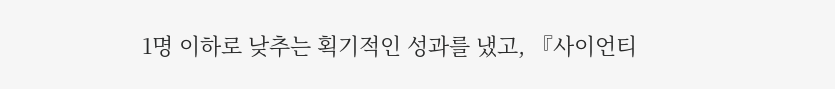1명 이하로 낮추는 획기적인 성과를 냈고, 『사이언티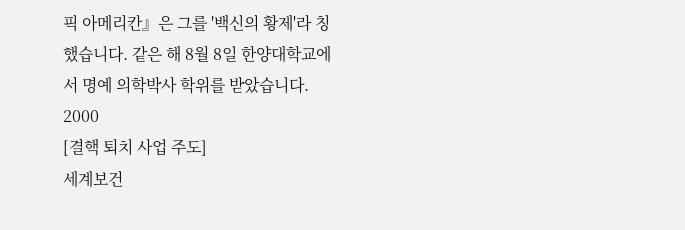픽 아메리칸』은 그를 '백신의 황제'라 칭했습니다. 같은 해 8월 8일 한양대학교에서 명예 의학박사 학위를 받았습니다.
2000
[결핵 퇴치 사업 주도]
세계보건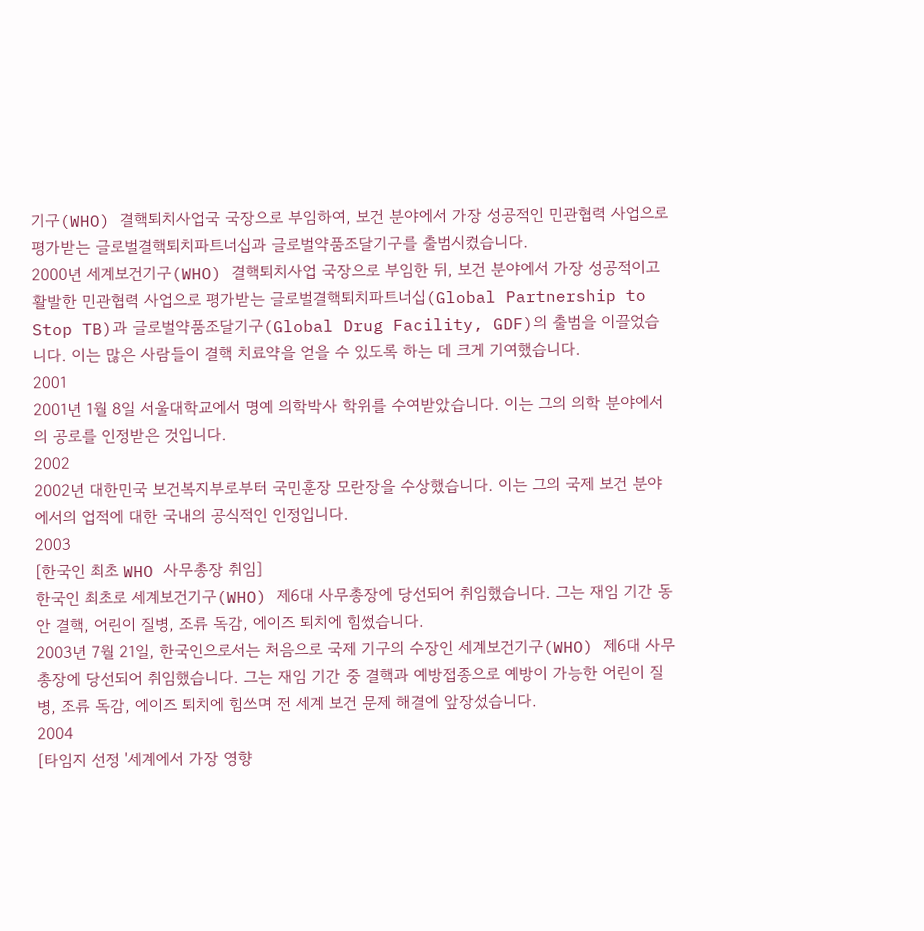기구(WHO) 결핵퇴치사업국 국장으로 부임하여, 보건 분야에서 가장 성공적인 민관협력 사업으로 평가받는 글로벌결핵퇴치파트너십과 글로벌약품조달기구를 출범시켰습니다.
2000년 세계보건기구(WHO) 결핵퇴치사업 국장으로 부임한 뒤, 보건 분야에서 가장 성공적이고 활발한 민관협력 사업으로 평가받는 글로벌결핵퇴치파트너십(Global Partnership to Stop TB)과 글로벌약품조달기구(Global Drug Facility, GDF)의 출범을 이끌었습니다. 이는 많은 사람들이 결핵 치료약을 얻을 수 있도록 하는 데 크게 기여했습니다.
2001
2001년 1월 8일 서울대학교에서 명예 의학박사 학위를 수여받았습니다. 이는 그의 의학 분야에서의 공로를 인정받은 것입니다.
2002
2002년 대한민국 보건복지부로부터 국민훈장 모란장을 수상했습니다. 이는 그의 국제 보건 분야에서의 업적에 대한 국내의 공식적인 인정입니다.
2003
[한국인 최초 WHO 사무총장 취임]
한국인 최초로 세계보건기구(WHO) 제6대 사무총장에 당선되어 취임했습니다. 그는 재임 기간 동안 결핵, 어린이 질병, 조류 독감, 에이즈 퇴치에 힘썼습니다.
2003년 7월 21일, 한국인으로서는 처음으로 국제 기구의 수장인 세계보건기구(WHO) 제6대 사무총장에 당선되어 취임했습니다. 그는 재임 기간 중 결핵과 예방접종으로 예방이 가능한 어린이 질병, 조류 독감, 에이즈 퇴치에 힘쓰며 전 세계 보건 문제 해결에 앞장섰습니다.
2004
[타임지 선정 '세계에서 가장 영향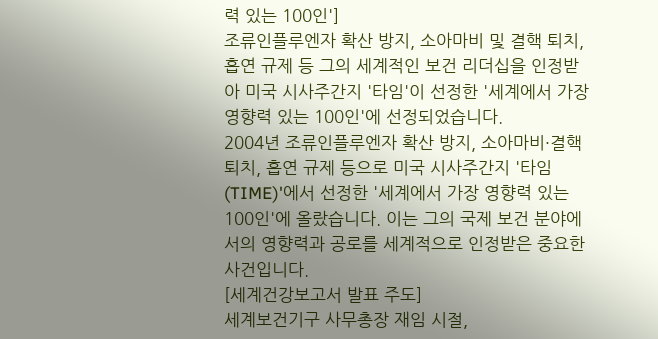력 있는 100인']
조류인플루엔자 확산 방지, 소아마비 및 결핵 퇴치, 흡연 규제 등 그의 세계적인 보건 리더십을 인정받아 미국 시사주간지 '타임'이 선정한 '세계에서 가장 영향력 있는 100인'에 선정되었습니다.
2004년 조류인플루엔자 확산 방지, 소아마비·결핵 퇴치, 흡연 규제 등으로 미국 시사주간지 '타임(TIME)'에서 선정한 '세계에서 가장 영향력 있는 100인'에 올랐습니다. 이는 그의 국제 보건 분야에서의 영향력과 공로를 세계적으로 인정받은 중요한 사건입니다.
[세계건강보고서 발표 주도]
세계보건기구 사무총장 재임 시절,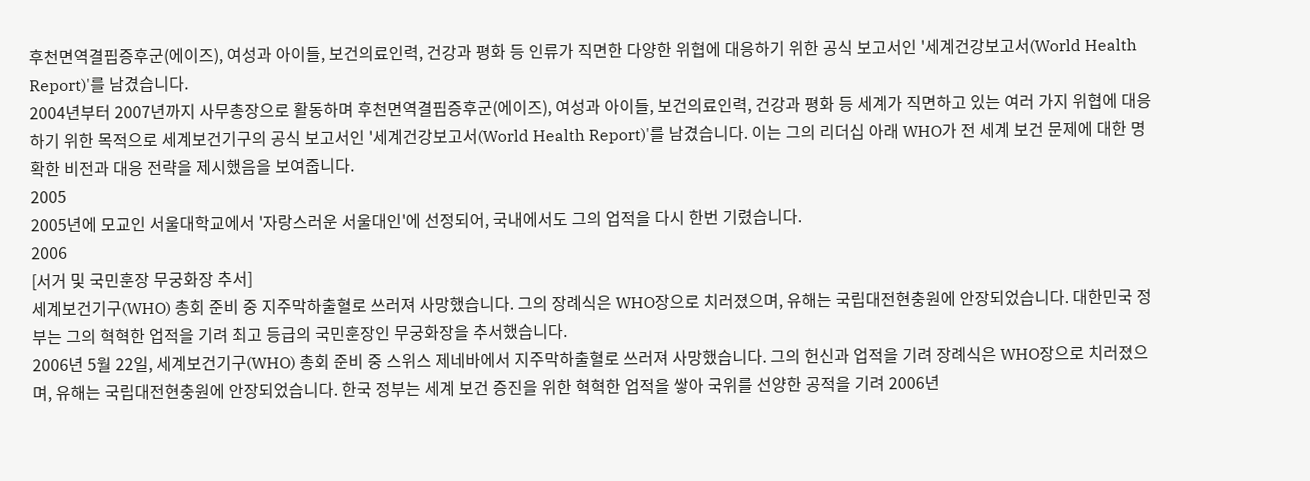후천면역결핍증후군(에이즈), 여성과 아이들, 보건의료인력, 건강과 평화 등 인류가 직면한 다양한 위협에 대응하기 위한 공식 보고서인 '세계건강보고서(World Health Report)'를 남겼습니다.
2004년부터 2007년까지 사무총장으로 활동하며 후천면역결핍증후군(에이즈), 여성과 아이들, 보건의료인력, 건강과 평화 등 세계가 직면하고 있는 여러 가지 위협에 대응하기 위한 목적으로 세계보건기구의 공식 보고서인 '세계건강보고서(World Health Report)'를 남겼습니다. 이는 그의 리더십 아래 WHO가 전 세계 보건 문제에 대한 명확한 비전과 대응 전략을 제시했음을 보여줍니다.
2005
2005년에 모교인 서울대학교에서 '자랑스러운 서울대인'에 선정되어, 국내에서도 그의 업적을 다시 한번 기렸습니다.
2006
[서거 및 국민훈장 무궁화장 추서]
세계보건기구(WHO) 총회 준비 중 지주막하출혈로 쓰러져 사망했습니다. 그의 장례식은 WHO장으로 치러졌으며, 유해는 국립대전현충원에 안장되었습니다. 대한민국 정부는 그의 혁혁한 업적을 기려 최고 등급의 국민훈장인 무궁화장을 추서했습니다.
2006년 5월 22일, 세계보건기구(WHO) 총회 준비 중 스위스 제네바에서 지주막하출혈로 쓰러져 사망했습니다. 그의 헌신과 업적을 기려 장례식은 WHO장으로 치러졌으며, 유해는 국립대전현충원에 안장되었습니다. 한국 정부는 세계 보건 증진을 위한 혁혁한 업적을 쌓아 국위를 선양한 공적을 기려 2006년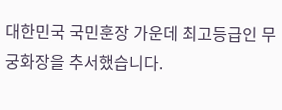대한민국 국민훈장 가운데 최고등급인 무궁화장을 추서했습니다.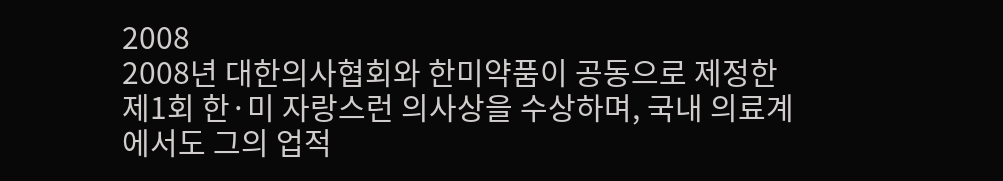2008
2008년 대한의사협회와 한미약품이 공동으로 제정한 제1회 한·미 자랑스런 의사상을 수상하며, 국내 의료계에서도 그의 업적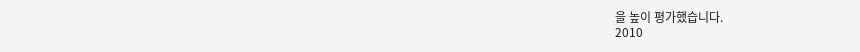을 높이 평가했습니다.
2010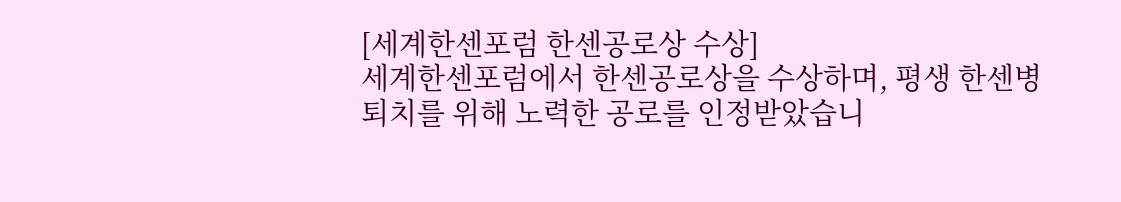[세계한센포럼 한센공로상 수상]
세계한센포럼에서 한센공로상을 수상하며, 평생 한센병 퇴치를 위해 노력한 공로를 인정받았습니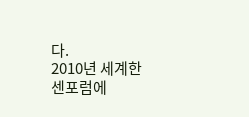다.
2010년 세계한센포럼에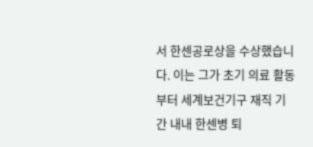서 한센공로상을 수상했습니다. 이는 그가 초기 의료 활동부터 세계보건기구 재직 기간 내내 한센병 퇴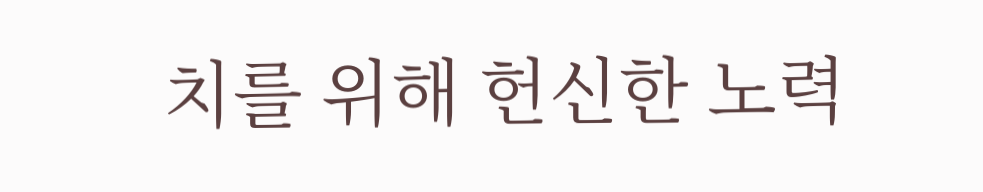치를 위해 헌신한 노력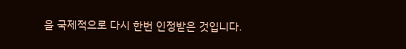을 국제적으로 다시 한번 인정받은 것입니다.